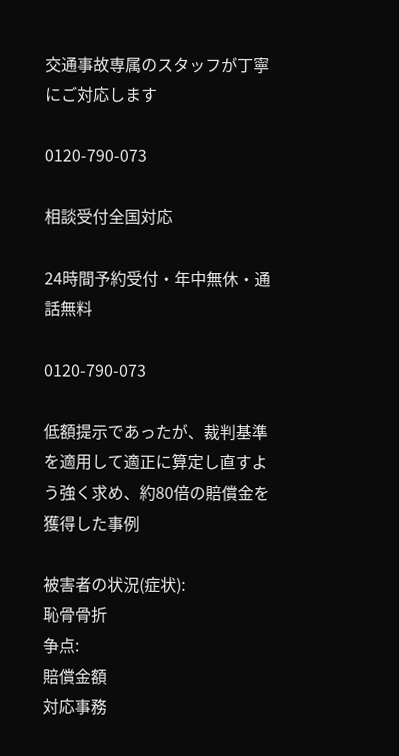交通事故専属のスタッフが丁寧にご対応します

0120-790-073

相談受付全国対応

24時間予約受付・年中無休・通話無料

0120-790-073

低額提示であったが、裁判基準を適用して適正に算定し直すよう強く求め、約80倍の賠償金を獲得した事例

被害者の状況(症状):
恥骨骨折
争点:
賠償金額
対応事務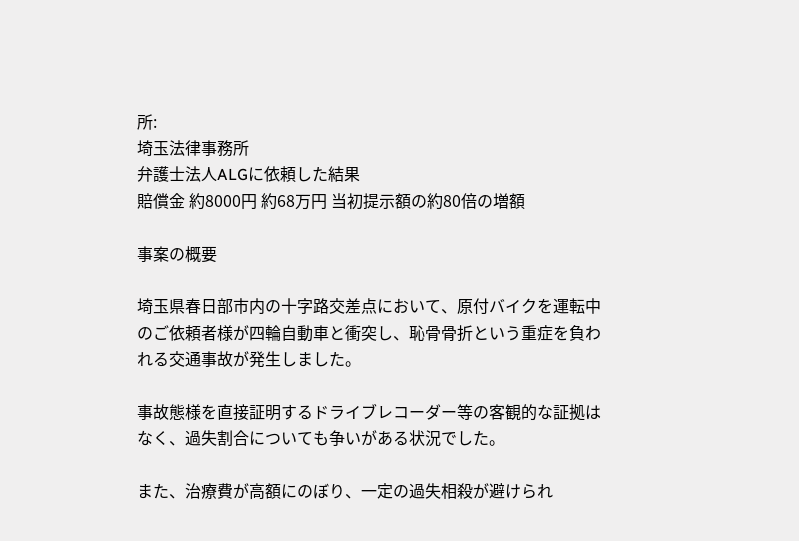所:
埼玉法律事務所
弁護士法人ALGに依頼した結果
賠償金 約8000円 約68万円 当初提示額の約80倍の増額

事案の概要

埼玉県春日部市内の十字路交差点において、原付バイクを運転中のご依頼者様が四輪自動車と衝突し、恥骨骨折という重症を負われる交通事故が発生しました。

事故態様を直接証明するドライブレコーダー等の客観的な証拠はなく、過失割合についても争いがある状況でした。

また、治療費が高額にのぼり、一定の過失相殺が避けられ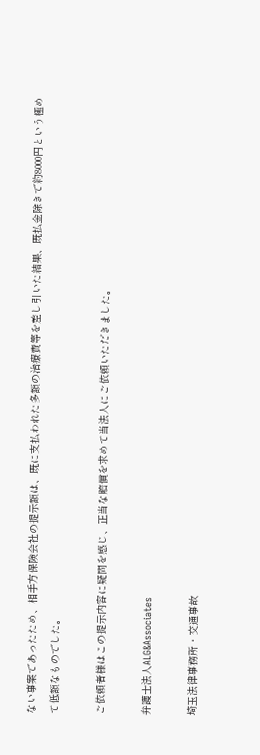ない事案であったため、相手方保険会社の提示額は、既に支払われた多額の治療費等を差し引いた結果、既払金除きで約8000円という極めて低額なものでした。

ご依頼者様はこの提示内容に疑問を感じ、正当な賠償を求めて当法人にご依頼いただきました。

弁護士法人ALG&Associates

埼玉法律事務所・交通事故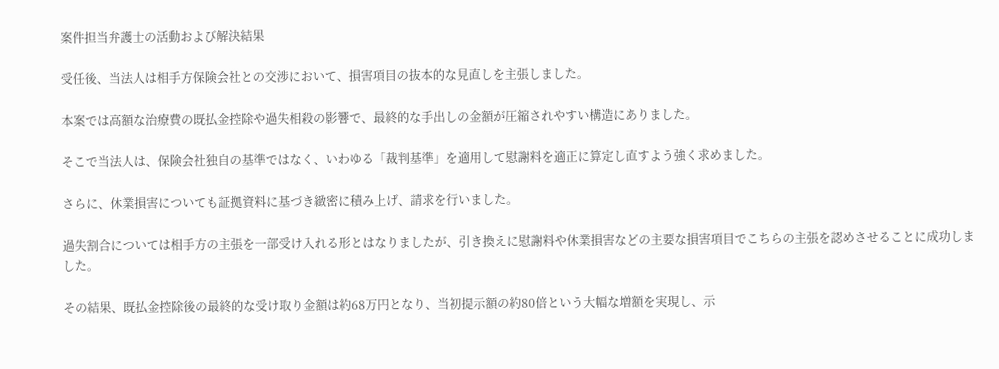案件担当弁護士の活動および解決結果

受任後、当法人は相手方保険会社との交渉において、損害項目の抜本的な見直しを主張しました。

本案では高額な治療費の既払金控除や過失相殺の影響で、最終的な手出しの金額が圧縮されやすい構造にありました。

そこで当法人は、保険会社独自の基準ではなく、いわゆる「裁判基準」を適用して慰謝料を適正に算定し直すよう強く求めました。

さらに、休業損害についても証拠資料に基づき緻密に積み上げ、請求を行いました。

過失割合については相手方の主張を一部受け入れる形とはなりましたが、引き換えに慰謝料や休業損害などの主要な損害項目でこちらの主張を認めさせることに成功しました。

その結果、既払金控除後の最終的な受け取り金額は約68万円となり、当初提示額の約80倍という大幅な増額を実現し、示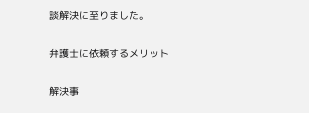談解決に至りました。

弁護士に依頼するメリット

解決事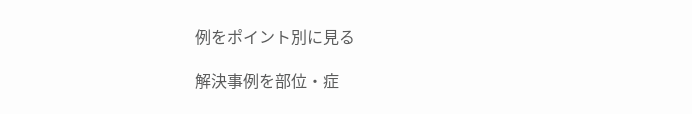例をポイント別に見る

解決事例を部位・症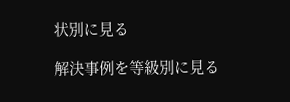状別に見る

解決事例を等級別に見る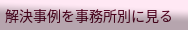解決事例を事務所別に見る